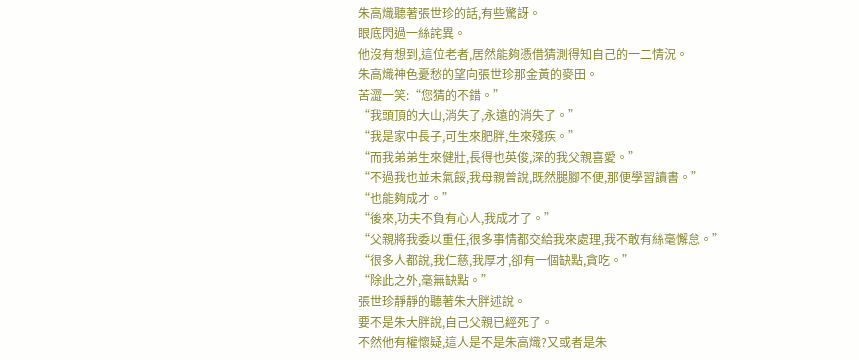朱高熾聽著張世珍的話,有些驚訝。
眼底閃過一絲詫異。
他沒有想到,這位老者,居然能夠憑借猜測得知自己的一二情況。
朱高熾神色憂愁的望向張世珍那金黃的麥田。
苦澀一笑:“您猜的不錯。”
“我頭頂的大山,消失了,永遠的消失了。”
“我是家中長子,可生來肥胖,生來殘疾。”
“而我弟弟生來健壯,長得也英俊,深的我父親喜愛。”
“不過我也並未氣餒,我母親曾說,既然腿腳不便,那便學習讀書。”
“也能夠成才。”
“後來,功夫不負有心人,我成才了。”
“父親將我委以重任,很多事情都交給我來處理,我不敢有絲毫懈怠。”
“很多人都說,我仁慈,我厚才,卻有一個缺點,貪吃。”
“除此之外,毫無缺點。”
張世珍靜靜的聽著朱大胖述說。
要不是朱大胖說,自己父親已經死了。
不然他有權懷疑,這人是不是朱高熾?又或者是朱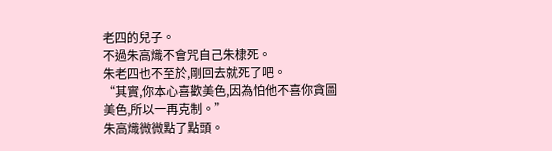老四的兒子。
不過朱高熾不會咒自己朱棣死。
朱老四也不至於,剛回去就死了吧。
“其實,你本心喜歡美色,因為怕他不喜你貪圖美色,所以一再克制。”
朱高熾微微點了點頭。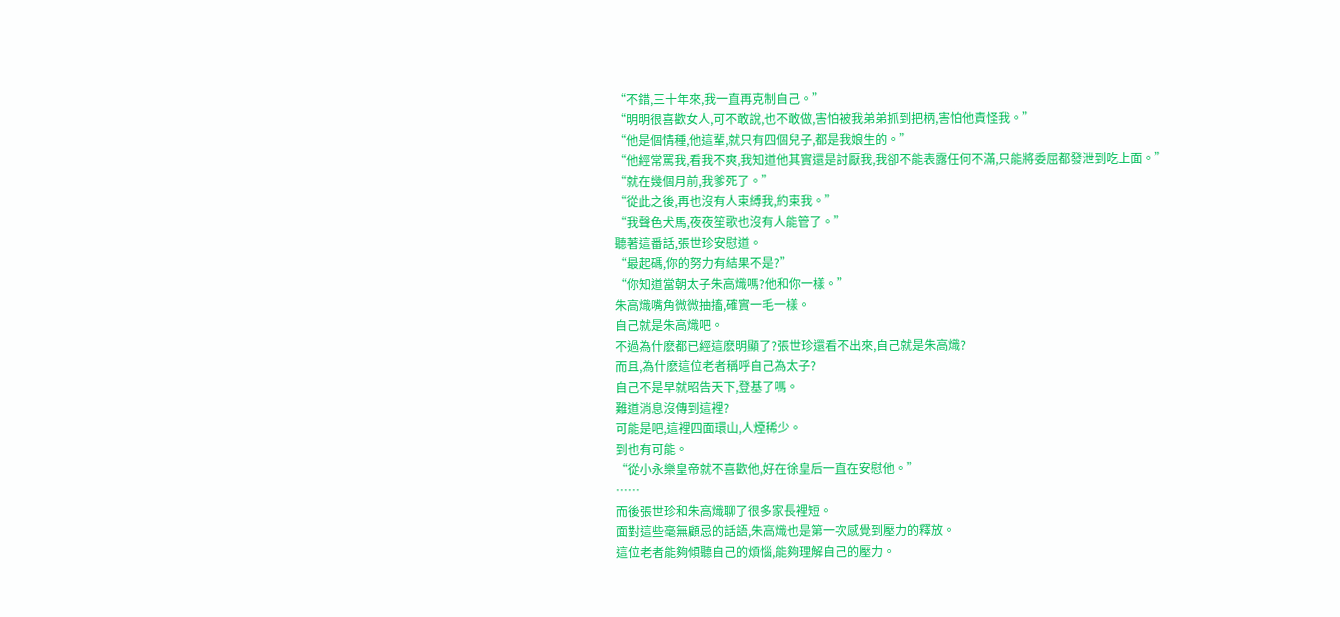“不錯,三十年來,我一直再克制自己。”
“明明很喜歡女人,可不敢說,也不敢做,害怕被我弟弟抓到把柄,害怕他責怪我。”
“他是個情種,他這輩,就只有四個兒子,都是我娘生的。”
“他經常罵我,看我不爽,我知道他其實還是討厭我,我卻不能表露任何不滿,只能將委屈都發泄到吃上面。”
“就在幾個月前,我爹死了。”
“從此之後,再也沒有人束縛我,約束我。”
“我聲色犬馬,夜夜笙歌也沒有人能管了。”
聽著這番話,張世珍安慰道。
“最起碼,你的努力有結果不是?”
“你知道當朝太子朱高熾嗎?他和你一樣。”
朱高熾嘴角微微抽搐,確實一毛一樣。
自己就是朱高熾吧。
不過為什麽都已經這麽明顯了?張世珍還看不出來,自己就是朱高熾?
而且,為什麽這位老者稱呼自己為太子?
自己不是早就昭告天下,登基了嗎。
難道消息沒傳到這裡?
可能是吧,這裡四面環山,人煙稀少。
到也有可能。
“從小永樂皇帝就不喜歡他,好在徐皇后一直在安慰他。”
……
而後張世珍和朱高熾聊了很多家長裡短。
面對這些毫無顧忌的話語,朱高熾也是第一次感覺到壓力的釋放。
這位老者能夠傾聽自己的煩惱,能夠理解自己的壓力。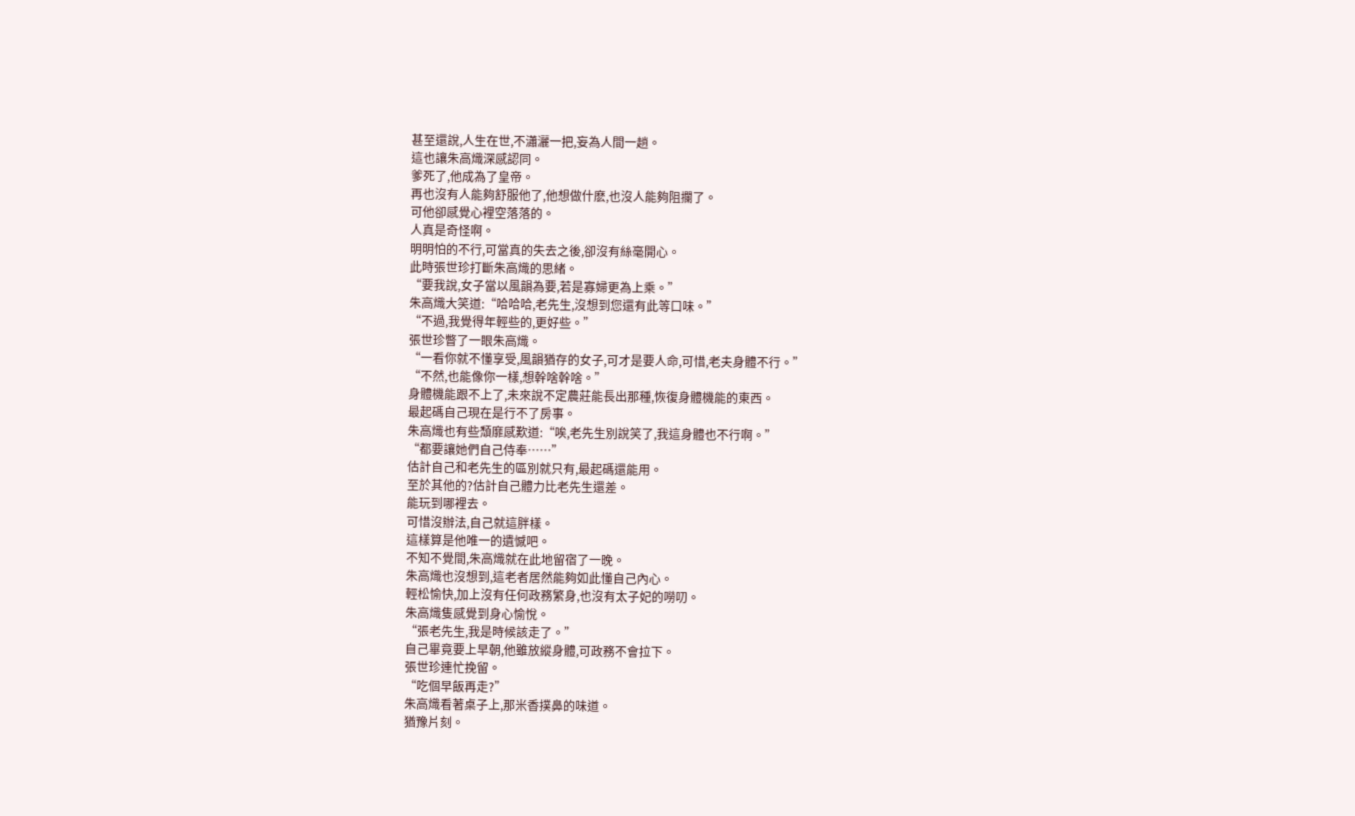甚至還說,人生在世,不瀟灑一把,妄為人間一趟。
這也讓朱高熾深感認同。
爹死了,他成為了皇帝。
再也沒有人能夠舒服他了,他想做什麽,也沒人能夠阻攔了。
可他卻感覺心裡空落落的。
人真是奇怪啊。
明明怕的不行,可當真的失去之後,卻沒有絲毫開心。
此時張世珍打斷朱高熾的思緒。
“要我說,女子當以風韻為要,若是寡婦更為上乘。”
朱高熾大笑道:“哈哈哈,老先生,沒想到您還有此等口味。”
“不過,我覺得年輕些的,更好些。”
張世珍瞥了一眼朱高熾。
“一看你就不懂享受,風韻猶存的女子,可才是要人命,可惜,老夫身體不行。”
“不然,也能像你一樣,想幹啥幹啥。”
身體機能跟不上了,未來說不定農莊能長出那種,恢復身體機能的東西。
最起碼自己現在是行不了房事。
朱高熾也有些頹靡感歎道:“唉,老先生別說笑了,我這身體也不行啊。”
“都要讓她們自己侍奉……”
估計自己和老先生的區別就只有,最起碼還能用。
至於其他的?估計自己體力比老先生還差。
能玩到哪裡去。
可惜沒辦法,自己就這胖樣。
這樣算是他唯一的遺憾吧。
不知不覺間,朱高熾就在此地留宿了一晚。
朱高熾也沒想到,這老者居然能夠如此懂自己內心。
輕松愉快,加上沒有任何政務繁身,也沒有太子妃的嘮叨。
朱高熾隻感覺到身心愉悅。
“張老先生,我是時候該走了。”
自己畢竟要上早朝,他雖放縱身體,可政務不會拉下。
張世珍連忙挽留。
“吃個早飯再走?”
朱高熾看著桌子上,那米香撲鼻的味道。
猶豫片刻。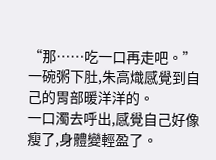“那……吃一口再走吧。”
一碗粥下肚,朱高熾感覺到自己的胃部暖洋洋的。
一口濁去呼出,感覺自己好像瘦了,身體變輕盈了。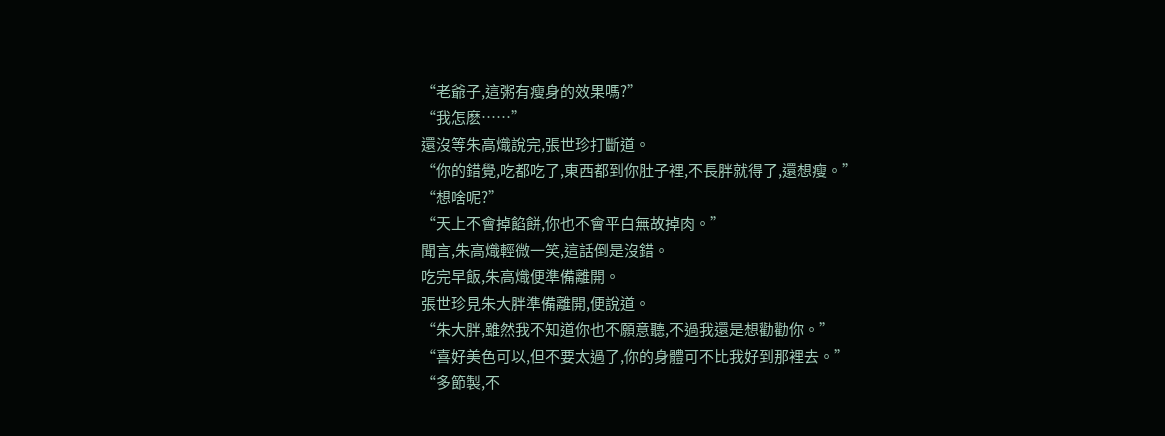“老爺子,這粥有瘦身的效果嗎?”
“我怎麽……”
還沒等朱高熾說完,張世珍打斷道。
“你的錯覺,吃都吃了,東西都到你肚子裡,不長胖就得了,還想瘦。”
“想啥呢?”
“天上不會掉餡餅,你也不會平白無故掉肉。”
聞言,朱高熾輕微一笑,這話倒是沒錯。
吃完早飯,朱高熾便準備離開。
張世珍見朱大胖準備離開,便說道。
“朱大胖,雖然我不知道你也不願意聽,不過我還是想勸勸你。”
“喜好美色可以,但不要太過了,你的身體可不比我好到那裡去。”
“多節製,不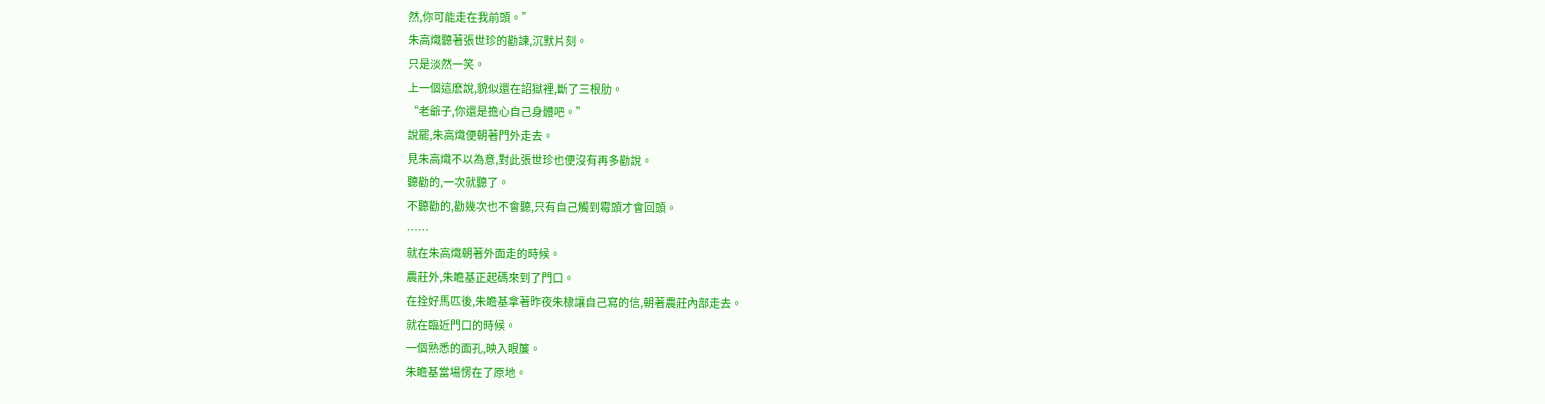然,你可能走在我前頭。”
朱高熾聽著張世珍的勸諫,沉默片刻。
只是淡然一笑。
上一個這麽說,貌似還在詔獄裡,斷了三根肋。
“老爺子,你還是擔心自己身體吧。”
說罷,朱高熾便朝著門外走去。
見朱高熾不以為意,對此張世珍也便沒有再多勸說。
聽勸的,一次就聽了。
不聽勸的,勸幾次也不會聽,只有自己觸到霉頭才會回頭。
……
就在朱高熾朝著外面走的時候。
農莊外,朱瞻基正起碼來到了門口。
在拴好馬匹後,朱瞻基拿著昨夜朱棣讓自己寫的信,朝著農莊內部走去。
就在臨近門口的時候。
一個熟悉的面孔,映入眼簾。
朱瞻基當場愣在了原地。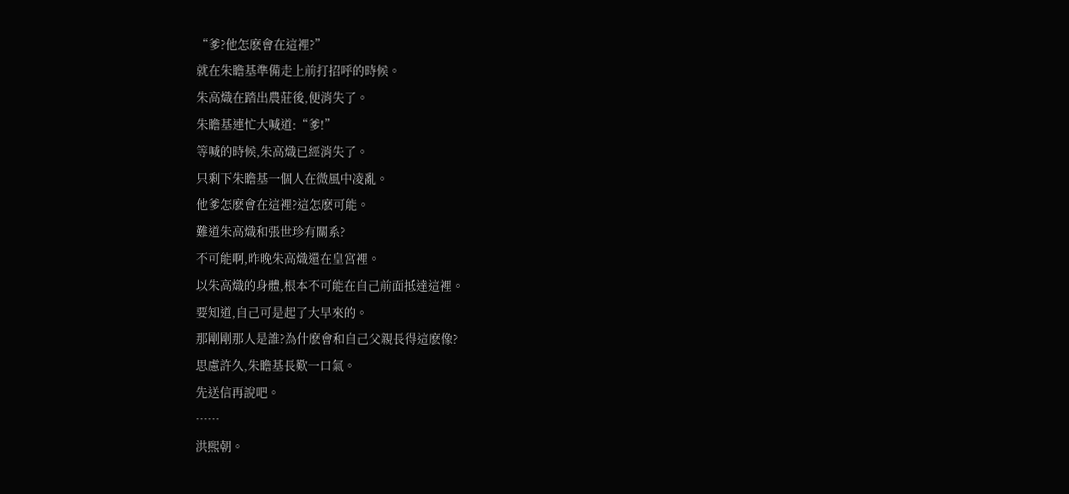“爹?他怎麽會在這裡?”
就在朱瞻基準備走上前打招呼的時候。
朱高熾在踏出農莊後,便消失了。
朱瞻基連忙大喊道:“爹!”
等喊的時候,朱高熾已經消失了。
只剩下朱瞻基一個人在微風中凌亂。
他爹怎麽會在這裡?這怎麽可能。
難道朱高熾和張世珍有關系?
不可能啊,昨晚朱高熾還在皇宮裡。
以朱高熾的身體,根本不可能在自己前面抵達這裡。
要知道,自己可是起了大早來的。
那剛剛那人是誰?為什麽會和自己父親長得這麽像?
思慮許久,朱瞻基長歎一口氣。
先送信再說吧。
……
洪熙朝。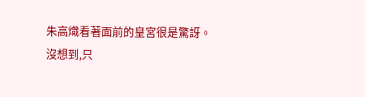朱高熾看著面前的皇宮很是驚訝。
沒想到,只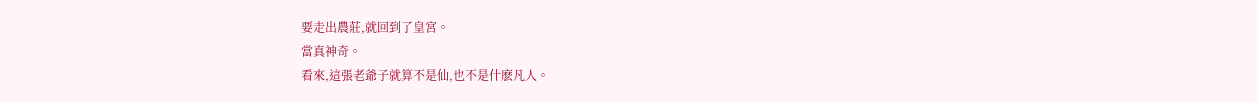要走出農莊,就回到了皇宮。
當真神奇。
看來,這張老爺子就算不是仙,也不是什麽凡人。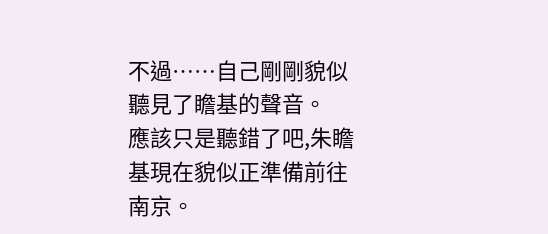不過……自己剛剛貌似聽見了瞻基的聲音。
應該只是聽錯了吧,朱瞻基現在貌似正準備前往南京。